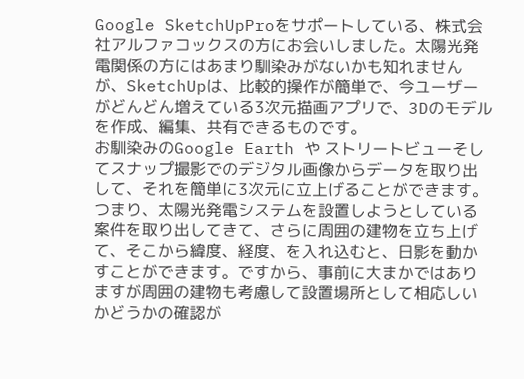Google SketchUpProをサポートしている、株式会社アルファコックスの方にお会いしました。太陽光発電関係の方にはあまり馴染みがないかも知れませんが、SketchUpは、比較的操作が簡単で、今ユーザーがどんどん増えている3次元描画アプリで、3Dのモデルを作成、編集、共有できるものです。
お馴染みのGoogle Earth や ストリートビューそしてスナップ撮影でのデジタル画像からデータを取り出して、それを簡単に3次元に立上げることができます。つまり、太陽光発電システムを設置しようとしている案件を取り出してきて、さらに周囲の建物を立ち上げて、そこから緯度、経度、を入れ込むと、日影を動かすことができます。ですから、事前に大まかではありますが周囲の建物も考慮して設置場所として相応しいかどうかの確認が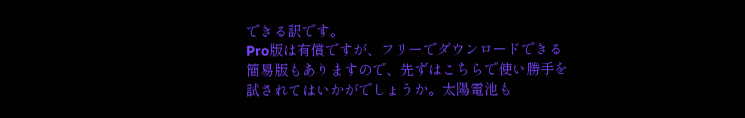できる訳です。
Pro版は有償ですが、フリーでダウンロードできる簡易版もありますので、先ずはこちらで使い勝手を試されてはいかがでしょうか。太陽電池も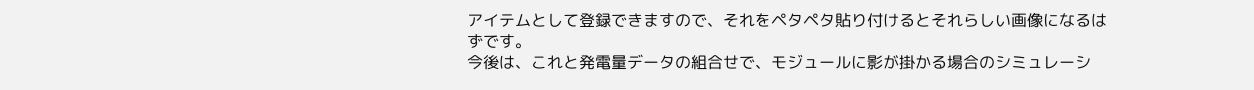アイテムとして登録できますので、それをペタペタ貼り付けるとそれらしい画像になるはずです。
今後は、これと発電量データの組合せで、モジュールに影が掛かる場合のシミュレーシ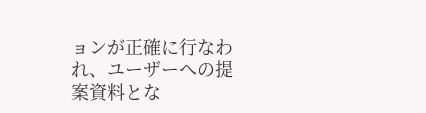ョンが正確に行なわれ、ユーザーへの提案資料とな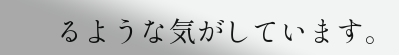るような気がしています。